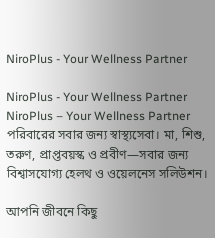NiroPlus - Your Wellness Partner

NiroPlus - Your Wellness Partner NiroPlus – Your Wellness Partner
পরিবারের সবার জন্য স্বাস্থ্যসেবা। মা, শিশু, তরুণ, প্রাপ্তবয়স্ক ও প্রবীণ—সবার জন্য বিশ্বাসযোগ্য হেলথ ও ওয়েলনেস সলিউশন।

আপনি জীবনে কিছু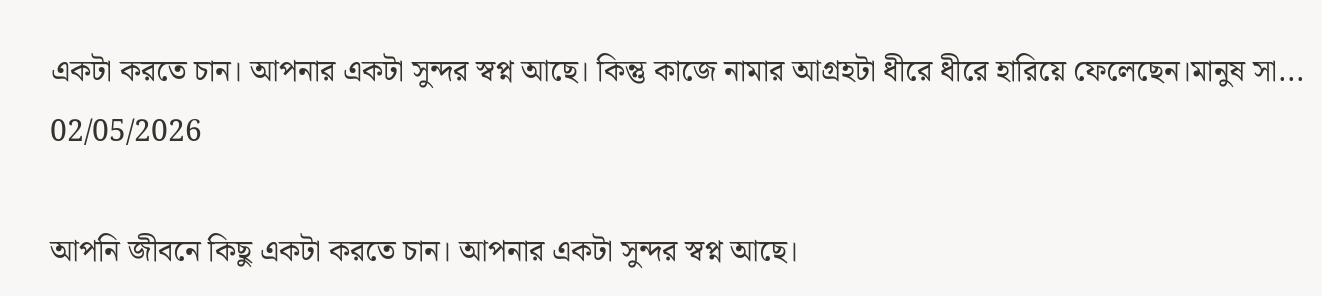একটা করতে চান। আপনার একটা সুন্দর স্বপ্ন আছে। কিন্তু কাজে নামার আগ্রহটা ধীরে ধীরে হারিয়ে ফেলেছেন।মানুষ সা...
02/05/2026

আপনি জীবনে কিছু একটা করতে চান। আপনার একটা সুন্দর স্বপ্ন আছে।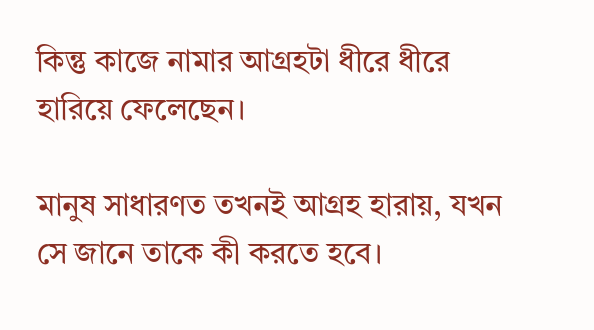কিন্তু কাজে নামার আগ্রহটা ধীরে ধীরে হারিয়ে ফেলেছেন।

মানুষ সাধারণত তখনই আগ্রহ হারায়, যখন সে জানে তাকে কী করতে হবে।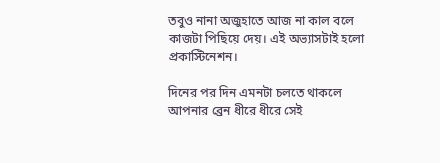তবুও নানা অজুহাতে আজ না কাল বলে কাজটা পিছিয়ে দেয়। এই অভ্যাসটাই হলো প্রকাস্টিনেশন।

দিনের পর দিন এমনটা চলতে থাকলে আপনার ব্রেন ধীরে ধীরে সেই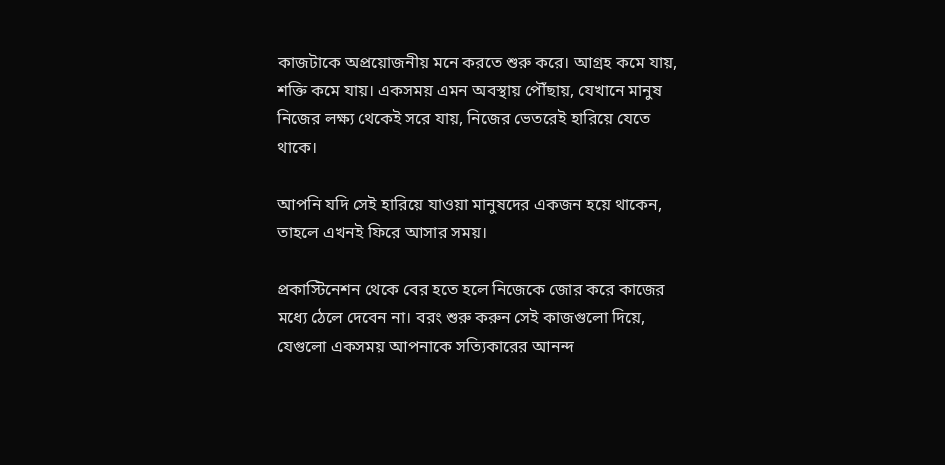কাজটাকে অপ্রয়োজনীয় মনে করতে শুরু করে। আগ্রহ কমে যায়, শক্তি কমে যায়। একসময় এমন অবস্থায় পৌঁছায়, যেখানে মানুষ নিজের লক্ষ্য থেকেই সরে যায়, নিজের ভেতরেই হারিয়ে যেতে থাকে।

আপনি যদি সেই হারিয়ে যাওয়া মানুষদের একজন হয়ে থাকেন, তাহলে এখনই ফিরে আসার সময়।

প্রকাস্টিনেশন থেকে বের হতে হলে নিজেকে জোর করে কাজের মধ্যে ঠেলে দেবেন না। বরং শুরু করুন সেই কাজগুলো দিয়ে, যেগুলো একসময় আপনাকে সত্যিকারের আনন্দ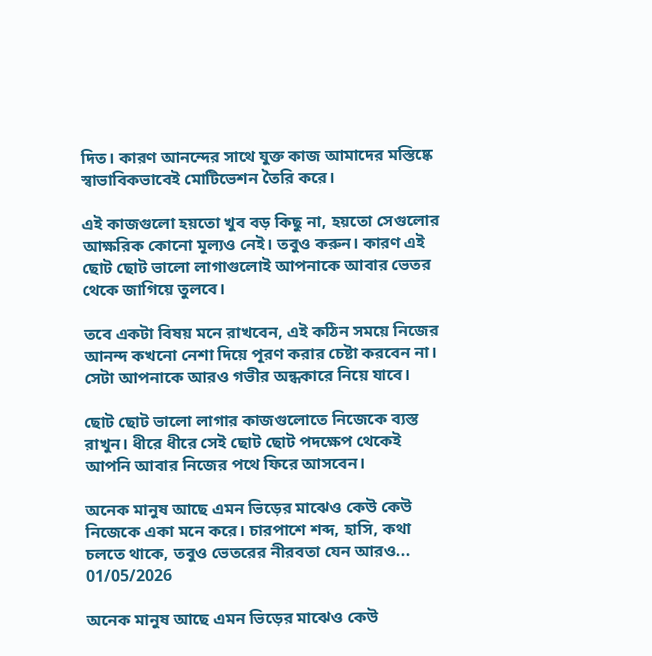দিত। কারণ আনন্দের সাথে যুক্ত কাজ আমাদের মস্তিষ্কে স্বাভাবিকভাবেই মোটিভেশন তৈরি করে।

এই কাজগুলো হয়তো খুব বড় কিছু না, হয়তো সেগুলোর আক্ষরিক কোনো মূল্যও নেই। তবুও করুন। কারণ এই ছোট ছোট ভালো লাগাগুলোই আপনাকে আবার ভেতর থেকে জাগিয়ে তুলবে।

তবে একটা বিষয় মনে রাখবেন, এই কঠিন সময়ে নিজের আনন্দ কখনো নেশা দিয়ে পূরণ করার চেষ্টা করবেন না। সেটা আপনাকে আরও গভীর অন্ধকারে নিয়ে যাবে।

ছোট ছোট ভালো লাগার কাজগুলোতে নিজেকে ব্যস্ত রাখুন। ধীরে ধীরে সেই ছোট ছোট পদক্ষেপ থেকেই আপনি আবার নিজের পথে ফিরে আসবেন।

অনেক মানুষ আছে এমন ভিড়ের মাঝেও কেউ কেউ নিজেকে একা মনে করে। চারপাশে শব্দ, হাসি, কথা চলতে থাকে, তবুও ভেতরের নীরবতা যেন আরও...
01/05/2026

অনেক মানুষ আছে এমন ভিড়ের মাঝেও কেউ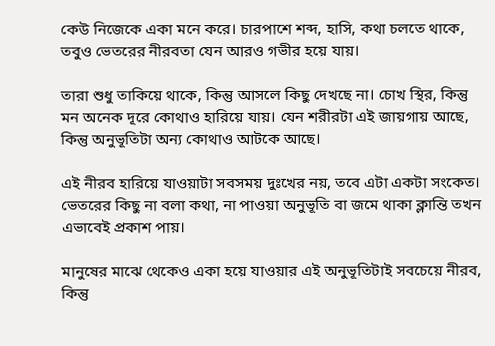কেউ নিজেকে একা মনে করে। চারপাশে শব্দ, হাসি, কথা চলতে থাকে, তবুও ভেতরের নীরবতা যেন আরও গভীর হয়ে যায়।

তারা শুধু তাকিয়ে থাকে, কিন্তু আসলে কিছু দেখছে না। চোখ স্থির, কিন্তু মন অনেক দূরে কোথাও হারিয়ে যায়। যেন শরীরটা এই জায়গায় আছে, কিন্তু অনুভূতিটা অন্য কোথাও আটকে আছে।

এই নীরব হারিয়ে যাওয়াটা সবসময় দুঃখের নয়, তবে এটা একটা সংকেত। ভেতরের কিছু না বলা কথা, না পাওয়া অনুভূতি বা জমে থাকা ক্লান্তি তখন এভাবেই প্রকাশ পায়।

মানুষের মাঝে থেকেও একা হয়ে যাওয়ার এই অনুভূতিটাই সবচেয়ে নীরব, কিন্তু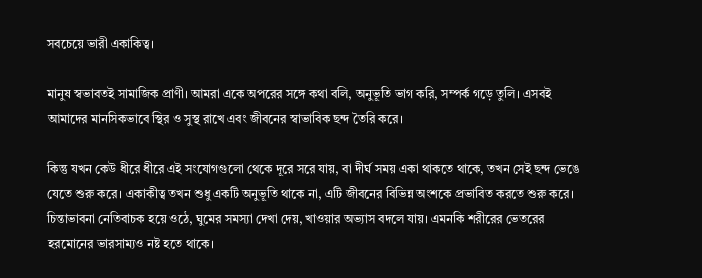সবচেয়ে ভারী একাকিত্ব।

মানুষ স্বভাবতই সামাজিক প্রাণী। আমরা একে অপরের সঙ্গে কথা বলি, অনুভূতি ভাগ করি, সম্পর্ক গড়ে তুলি। এসবই আমাদের মানসিকভাবে স্থির ও সুস্থ রাখে এবং জীবনের স্বাভাবিক ছন্দ তৈরি করে।

কিন্তু যখন কেউ ধীরে ধীরে এই সংযোগগুলো থেকে দূরে সরে যায়, বা দীর্ঘ সময় একা থাকতে থাকে, তখন সেই ছন্দ ভেঙে যেতে শুরু করে। একাকীত্ব তখন শুধু একটি অনুভূতি থাকে না, এটি জীবনের বিভিন্ন অংশকে প্রভাবিত করতে শুরু করে। চিন্তাভাবনা নেতিবাচক হয়ে ওঠে, ঘুমের সমস্যা দেখা দেয়, খাওয়ার অভ্যাস বদলে যায়। এমনকি শরীরের ভেতরের হরমোনের ভারসাম্যও নষ্ট হতে থাকে।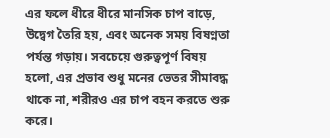এর ফলে ধীরে ধীরে মানসিক চাপ বাড়ে, উদ্বেগ তৈরি হয়, এবং অনেক সময় বিষণ্নতা পর্যন্ত গড়ায়। সবচেয়ে গুরুত্বপূর্ণ বিষয় হলো, এর প্রভাব শুধু মনের ভেতর সীমাবদ্ধ থাকে না, শরীরও এর চাপ বহন করতে শুরু করে।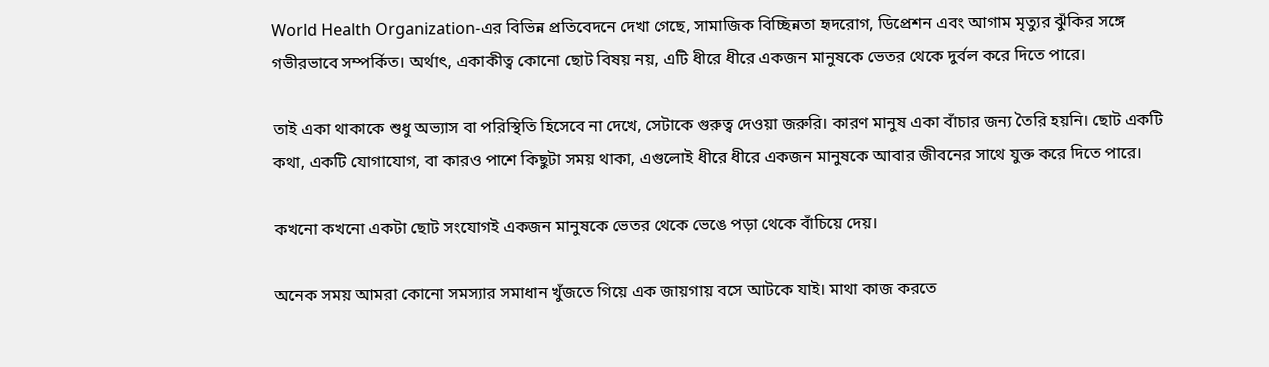World Health Organization-এর বিভিন্ন প্রতিবেদনে দেখা গেছে, সামাজিক বিচ্ছিন্নতা হৃদরোগ, ডিপ্রেশন এবং আগাম মৃত্যুর ঝুঁকির সঙ্গে গভীরভাবে সম্পর্কিত। অর্থাৎ, একাকীত্ব কোনো ছোট বিষয় নয়, এটি ধীরে ধীরে একজন মানুষকে ভেতর থেকে দুর্বল করে দিতে পারে।

তাই একা থাকাকে শুধু অভ্যাস বা পরিস্থিতি হিসেবে না দেখে, সেটাকে গুরুত্ব দেওয়া জরুরি। কারণ মানুষ একা বাঁচার জন্য তৈরি হয়নি। ছোট একটি কথা, একটি যোগাযোগ, বা কারও পাশে কিছুটা সময় থাকা, এগুলোই ধীরে ধীরে একজন মানুষকে আবার জীবনের সাথে যুক্ত করে দিতে পারে।

কখনো কখনো একটা ছোট সংযোগই একজন মানুষকে ভেতর থেকে ভেঙে পড়া থেকে বাঁচিয়ে দেয়।

অনেক সময় আমরা কোনো সমস্যার সমাধান খুঁজতে গিয়ে এক জায়গায় বসে আটকে যাই। মাথা কাজ করতে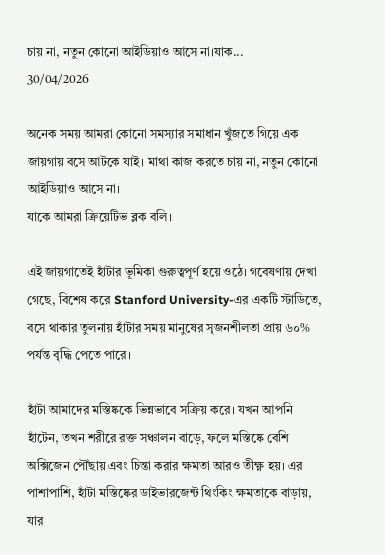চায় না, নতুন কোনো আইডিয়াও আসে না।যাক...
30/04/2026

অনেক সময় আমরা কোনো সমস্যার সমাধান খুঁজতে গিয়ে এক জায়গায় বসে আটকে যাই। মাথা কাজ করতে চায় না, নতুন কোনো আইডিয়াও আসে না।
যাকে আমরা ক্রিয়েটিভ ব্লক বলি।

এই জায়গাতেই হাঁটার ভূমিকা গুরুত্বপূর্ণ হয়ে ওঠে। গবেষণায় দেখা গেছে, বিশেষ করে Stanford University-এর একটি স্টাডিতে, বসে থাকার তুলনায় হাঁটার সময় মানুষের সৃজনশীলতা প্রায় ৬০% পর্যন্ত বৃদ্ধি পেতে পারে।

হাঁটা আমাদের মস্তিষ্ককে ভিন্নভাবে সক্রিয় করে। যখন আপনি হাঁটেন, তখন শরীরে রক্ত সঞ্চালন বাড়ে, ফলে মস্তিষ্কে বেশি অক্সিজেন পৌঁছায় এবং চিন্তা করার ক্ষমতা আরও তীক্ষ্ণ হয়। এর পাশাপাশি, হাঁটা মস্তিষ্কের ডাইভারজেন্ট থিংকিং ক্ষমতাকে বাড়ায়, যার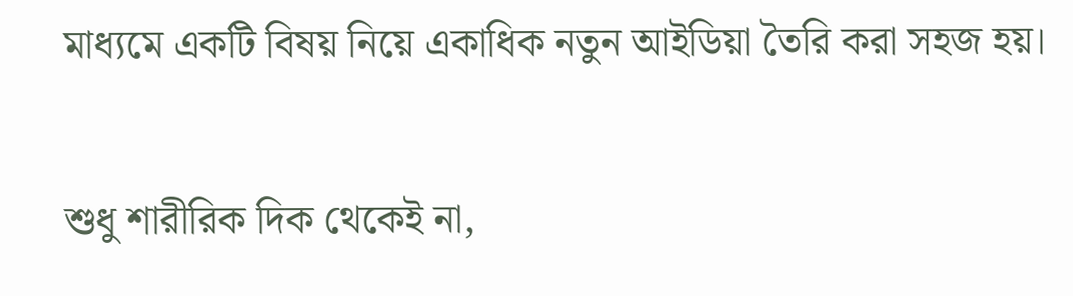মাধ্যমে একটি বিষয় নিয়ে একাধিক নতুন আইডিয়া তৈরি করা সহজ হয়।

শুধু শারীরিক দিক থেকেই না,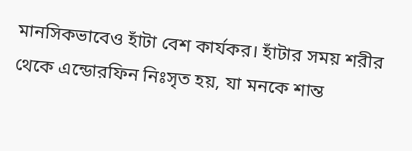মানসিকভাবেও হাঁটা বেশ কার্যকর। হাঁটার সময় শরীর থেকে এন্ডোরফিন নিঃসৃত হয়, যা মনকে শান্ত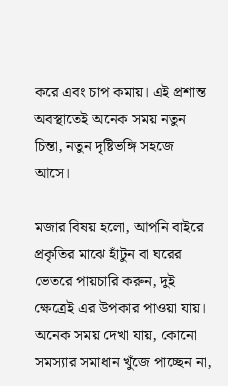করে এবং চাপ কমায়। এই প্রশান্ত অবস্থাতেই অনেক সময় নতুন চিন্তা, নতুন দৃষ্টিভঙ্গি সহজে আসে।

মজার বিষয় হলো, আপনি বাইরে প্রকৃতির মাঝে হাঁটুন বা ঘরের ভেতরে পায়চারি করুন, দুই ক্ষেত্রেই এর উপকার পাওয়া যায়। অনেক সময় দেখা যায়, কোনো সমস্যার সমাধান খুঁজে পাচ্ছেন না,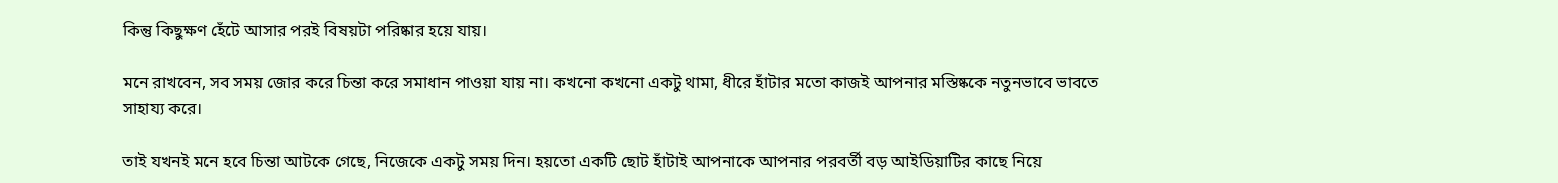কিন্তু কিছুক্ষণ হেঁটে আসার পরই বিষয়টা পরিষ্কার হয়ে যায়।

মনে রাখবেন, সব সময় জোর করে চিন্তা করে সমাধান পাওয়া যায় না। কখনো কখনো একটু থামা, ধীরে হাঁটার মতো কাজই আপনার মস্তিষ্ককে নতুনভাবে ভাবতে সাহায্য করে।

তাই যখনই মনে হবে চিন্তা আটকে গেছে, নিজেকে একটু সময় দিন। হয়তো একটি ছোট হাঁটাই আপনাকে আপনার পরবর্তী বড় আইডিয়াটির কাছে নিয়ে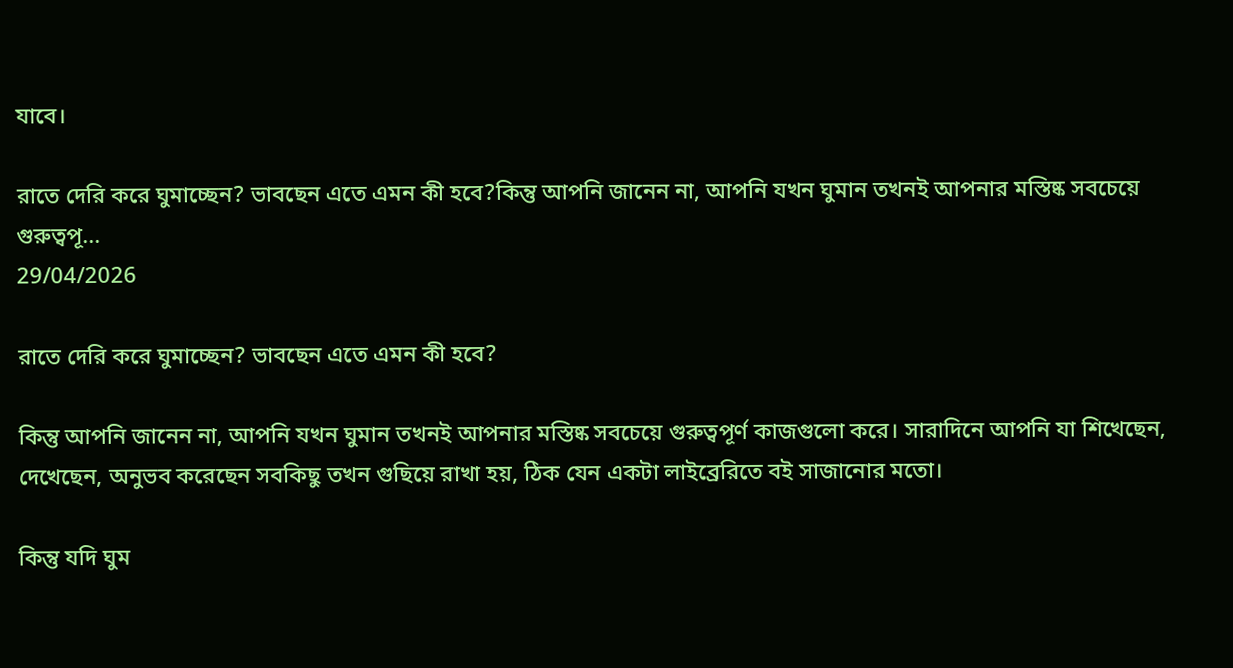যাবে।

রাতে দেরি করে ঘুমাচ্ছেন? ভাবছেন এতে এমন কী হবে?কিন্তু আপনি জানেন না, আপনি যখন ঘুমান তখনই আপনার মস্তিষ্ক সবচেয়ে গুরুত্বপূ...
29/04/2026

রাতে দেরি করে ঘুমাচ্ছেন? ভাবছেন এতে এমন কী হবে?

কিন্তু আপনি জানেন না, আপনি যখন ঘুমান তখনই আপনার মস্তিষ্ক সবচেয়ে গুরুত্বপূর্ণ কাজগুলো করে। সারাদিনে আপনি যা শিখেছেন, দেখেছেন, অনুভব করেছেন সবকিছু তখন গুছিয়ে রাখা হয়, ঠিক যেন একটা লাইব্রেরিতে বই সাজানোর মতো।

কিন্তু যদি ঘুম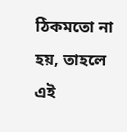ঠিকমতো না হয়, তাহলে এই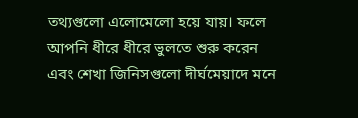তথ্যগুলো এলোমেলো হয়ে যায়। ফলে আপনি ধীরে ধীরে ভুলতে শুরু করেন এবং শেখা জিনিসগুলো দীর্ঘমেয়াদে মনে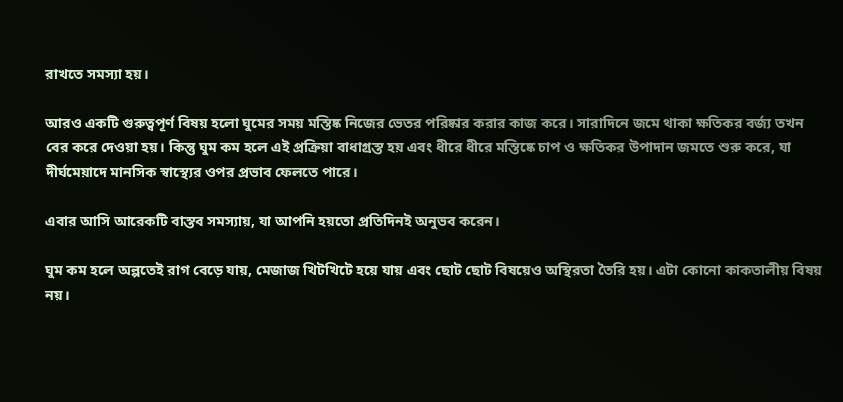রাখতে সমস্যা হয়।

আরও একটি গুরুত্বপূর্ণ বিষয় হলো ঘুমের সময় মস্তিষ্ক নিজের ভেতর পরিষ্কার করার কাজ করে। সারাদিনে জমে থাকা ক্ষতিকর বর্জ্য তখন বের করে দেওয়া হয়। কিন্তু ঘুম কম হলে এই প্রক্রিয়া বাধাগ্রস্ত হয় এবং ধীরে ধীরে মস্তিষ্কে চাপ ও ক্ষতিকর উপাদান জমতে শুরু করে, যা দীর্ঘমেয়াদে মানসিক স্বাস্থ্যের ওপর প্রভাব ফেলতে পারে।

এবার আসি আরেকটি বাস্তব সমস্যায়, যা আপনি হয়তো প্রতিদিনই অনুভব করেন।

ঘুম কম হলে অল্পতেই রাগ বেড়ে যায়, মেজাজ খিটখিটে হয়ে যায় এবং ছোট ছোট বিষয়েও অস্থিরতা তৈরি হয়। এটা কোনো কাকতালীয় বিষয় নয়।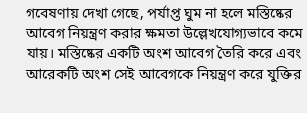গবেষণায় দেখা গেছে, পর্যাপ্ত ঘুম না হলে মস্তিষ্কের আবেগ নিয়ন্ত্রণ করার ক্ষমতা উল্লেখযোগ্যভাবে কমে যায়। মস্তিষ্কের একটি অংশ আবেগ তৈরি করে এবং আরেকটি অংশ সেই আবেগকে নিয়ন্ত্রণ করে যুক্তির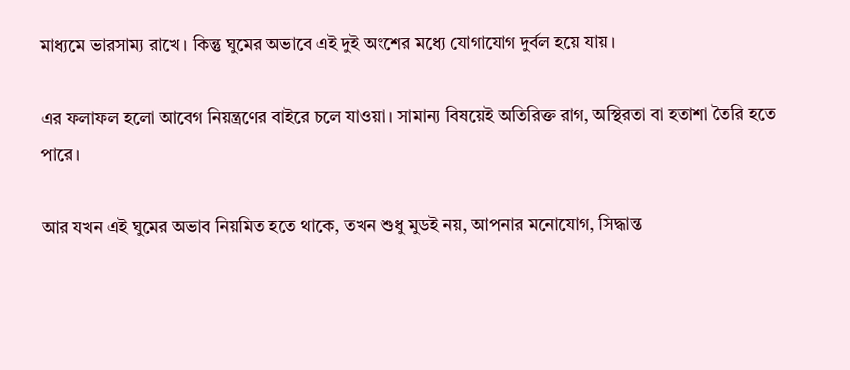মাধ্যমে ভারসাম্য রাখে। কিন্তু ঘুমের অভাবে এই দুই অংশের মধ্যে যোগাযোগ দুর্বল হয়ে যায়।

এর ফলাফল হলো আবেগ নিয়ন্ত্রণের বাইরে চলে যাওয়া। সামান্য বিষয়েই অতিরিক্ত রাগ, অস্থিরতা বা হতাশা তৈরি হতে পারে।

আর যখন এই ঘুমের অভাব নিয়মিত হতে থাকে, তখন শুধু মুডই নয়, আপনার মনোযোগ, সিদ্ধান্ত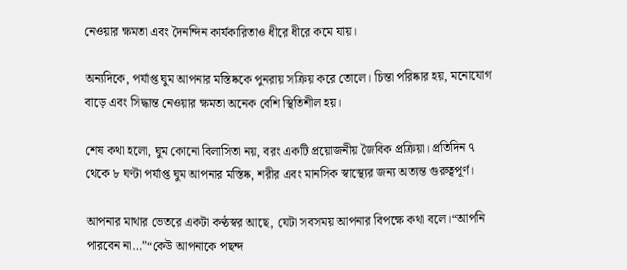নেওয়ার ক্ষমতা এবং দৈনন্দিন কার্যকারিতাও ধীরে ধীরে কমে যায়।

অন্যদিকে, পর্যাপ্ত ঘুম আপনার মস্তিষ্ককে পুনরায় সক্রিয় করে তোলে। চিন্তা পরিষ্কার হয়, মনোযোগ বাড়ে এবং সিদ্ধান্ত নেওয়ার ক্ষমতা অনেক বেশি স্থিতিশীল হয়।

শেষ কথা হলো, ঘুম কোনো বিলাসিতা নয়, বরং একটি প্রয়োজনীয় জৈবিক প্রক্রিয়া। প্রতিদিন ৭ থেকে ৮ ঘণ্টা পর্যাপ্ত ঘুম আপনার মস্তিষ্ক, শরীর এবং মানসিক স্বাস্থ্যের জন্য অত্যন্ত গুরুত্বপূর্ণ।

আপনার মাথার ভেতরে একটা কণ্ঠস্বর আছে, যেটা সবসময় আপনার বিপক্ষে কথা বলে।“আপনি পারবেন না…”“কেউ আপনাকে পছন্দ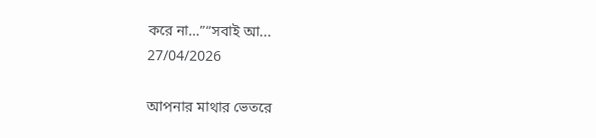করে না…”“সবাই আ...
27/04/2026

আপনার মাথার ভেতরে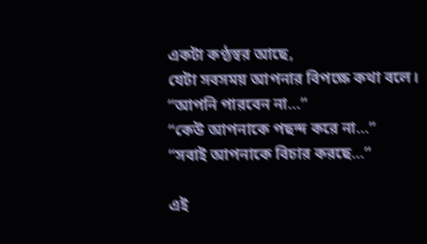একটা কণ্ঠস্বর আছে,
যেটা সবসময় আপনার বিপক্ষে কথা বলে।
“আপনি পারবেন না…”
“কেউ আপনাকে পছন্দ করে না…”
“সবাই আপনাকে বিচার করছে…”

এই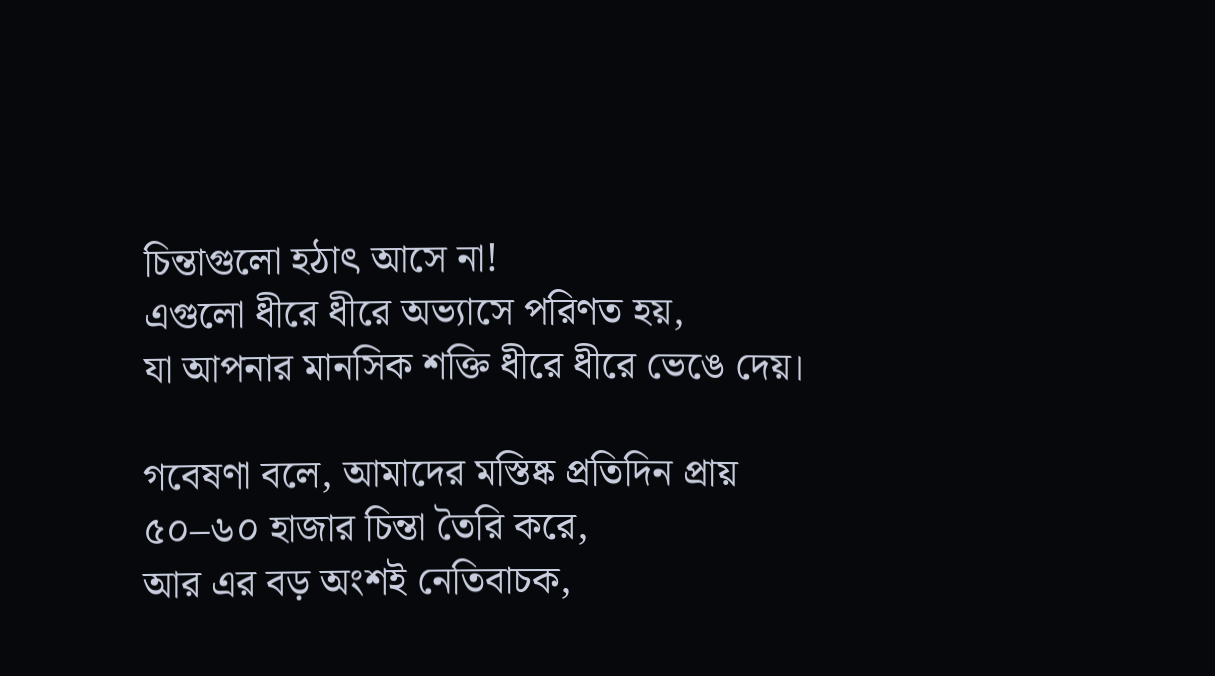চিন্তাগুলো হঠাৎ আসে না!
এগুলো ধীরে ধীরে অভ্যাসে পরিণত হয়,
যা আপনার মানসিক শক্তি ধীরে ধীরে ভেঙে দেয়।

গবেষণা বলে, আমাদের মস্তিষ্ক প্রতিদিন প্রায় ৫০–৬০ হাজার চিন্তা তৈরি করে,
আর এর বড় অংশই নেতিবাচক,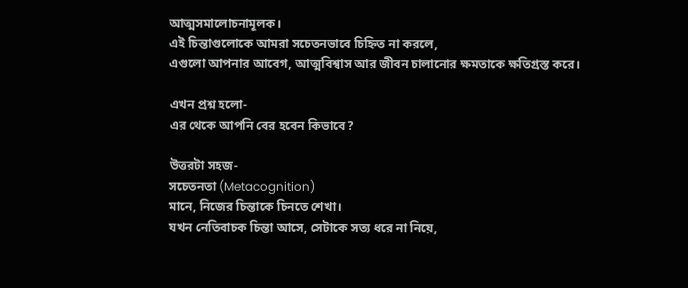আত্মসমালোচনামূলক।
এই চিন্তাগুলোকে আমরা সচেতনভাবে চিহ্নিত না করলে,
এগুলো আপনার আবেগ, আত্মবিশ্বাস আর জীবন চালানোর ক্ষমতাকে ক্ষতিগ্রস্ত করে।

এখন প্রশ্ন হলো-
এর থেকে আপনি বের হবেন কিভাবে?

উত্তরটা সহজ-
সচেতনতা (Metacognition)
মানে, নিজের চিন্তাকে চিনতে শেখা।
যখন নেতিবাচক চিন্তা আসে, সেটাকে সত্য ধরে না নিয়ে,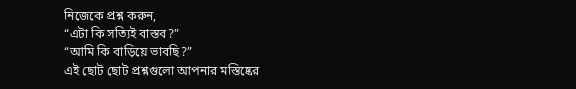নিজেকে প্রশ্ন করুন,
“এটা কি সত্যিই বাস্তব?”
“আমি কি বাড়িয়ে ভাবছি?”
এই ছোট ছোট প্রশ্নগুলো আপনার মস্তিষ্কের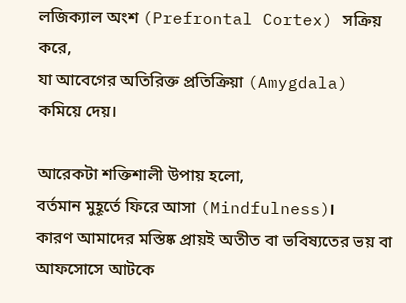লজিক্যাল অংশ (Prefrontal Cortex) সক্রিয় করে,
যা আবেগের অতিরিক্ত প্রতিক্রিয়া (Amygdala) কমিয়ে দেয়।

আরেকটা শক্তিশালী উপায় হলো,
বর্তমান মুহূর্তে ফিরে আসা (Mindfulness)।
কারণ আমাদের মস্তিষ্ক প্রায়ই অতীত বা ভবিষ্যতের ভয় বা আফসোসে আটকে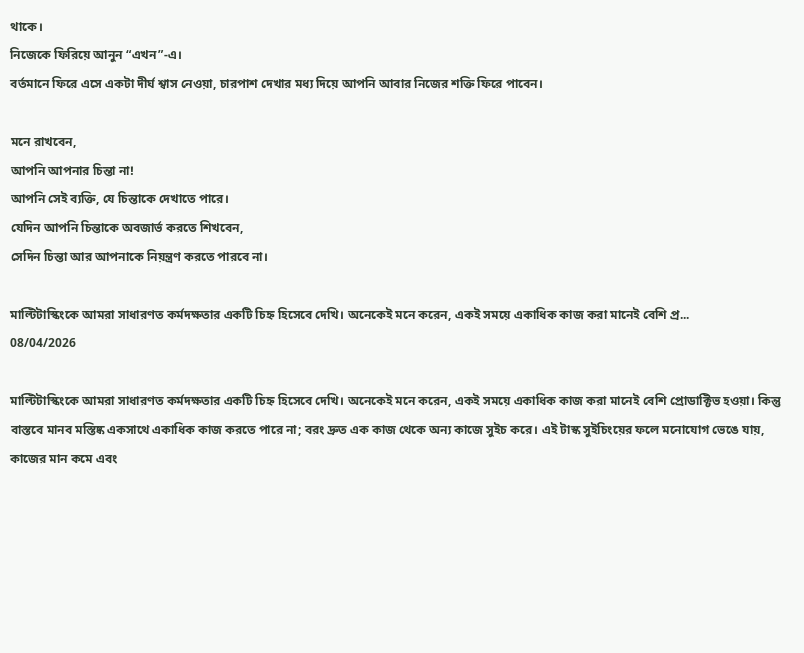থাকে।
নিজেকে ফিরিয়ে আনুন “এখন”-এ।
বর্তমানে ফিরে এসে একটা দীর্ঘ শ্বাস নেওয়া, চারপাশ দেখার মধ্য দিয়ে আপনি আবার নিজের শক্তি ফিরে পাবেন।

মনে রাখবেন,
আপনি আপনার চিন্তা না!
আপনি সেই ব্যক্তি, যে চিন্তাকে দেখাতে পারে।
যেদিন আপনি চিন্তাকে অবজার্ভ করতে শিখবেন,
সেদিন চিন্তা আর আপনাকে নিয়ন্ত্রণ করতে পারবে না।

মাল্টিটাস্কিংকে আমরা সাধারণত কর্মদক্ষতার একটি চিহ্ন হিসেবে দেখি। অনেকেই মনে করেন, একই সময়ে একাধিক কাজ করা মানেই বেশি প্র...
08/04/2026

মাল্টিটাস্কিংকে আমরা সাধারণত কর্মদক্ষতার একটি চিহ্ন হিসেবে দেখি। অনেকেই মনে করেন, একই সময়ে একাধিক কাজ করা মানেই বেশি প্রোডাক্টিভ হওয়া। কিন্তু বাস্তবে মানব মস্তিষ্ক একসাথে একাধিক কাজ করতে পারে না; বরং দ্রুত এক কাজ থেকে অন্য কাজে সুইচ করে। এই টাস্ক সুইচিংয়ের ফলে মনোযোগ ভেঙে যায়, কাজের মান কমে এবং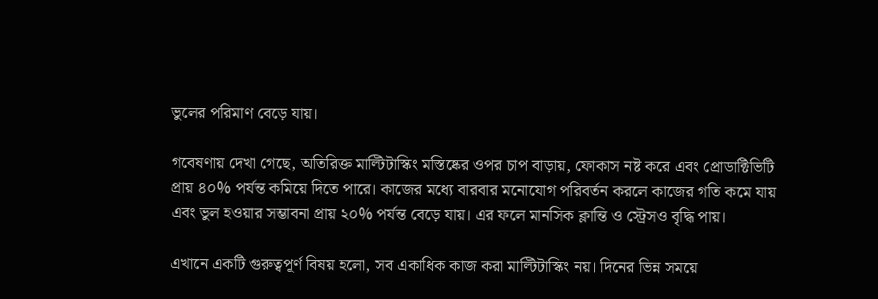ভুলের পরিমাণ বেড়ে যায়।

গবেষণায় দেখা গেছে, অতিরিক্ত মাল্টিটাস্কিং মস্তিষ্কের ওপর চাপ বাড়ায়, ফোকাস নষ্ট করে এবং প্রোডাক্টিভিটি প্রায় ৪০% পর্যন্ত কমিয়ে দিতে পারে। কাজের মধ্যে বারবার মনোযোগ পরিবর্তন করলে কাজের গতি কমে যায় এবং ভুল হওয়ার সম্ভাবনা প্রায় ২০% পর্যন্ত বেড়ে যায়। এর ফলে মানসিক ক্লান্তি ও স্ট্রেসও বৃদ্ধি পায়।

এখানে একটি গুরুত্বপূর্ণ বিষয় হলো, সব একাধিক কাজ করা মাল্টিটাস্কিং নয়। দিনের ভিন্ন সময়ে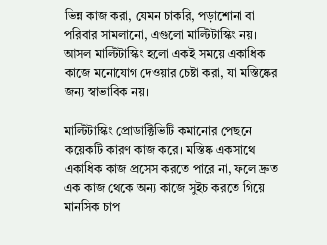ভিন্ন কাজ করা, যেমন চাকরি, পড়াশোনা বা পরিবার সামলানো, এগুলো মাল্টিটাস্কিং নয়। আসল মাল্টিটাস্কিং হলো একই সময়ে একাধিক কাজে মনোযোগ দেওয়ার চেষ্টা করা, যা মস্তিষ্কের জন্য স্বাভাবিক নয়।

মাল্টিটাস্কিং প্রোডাক্টিভিটি কমানোর পেছনে কয়েকটি কারণ কাজ করে। মস্তিষ্ক একসাথে একাধিক কাজ প্রসেস করতে পারে না, ফলে দ্রুত এক কাজ থেকে অন্য কাজে সুইচ করতে গিয়ে মানসিক চাপ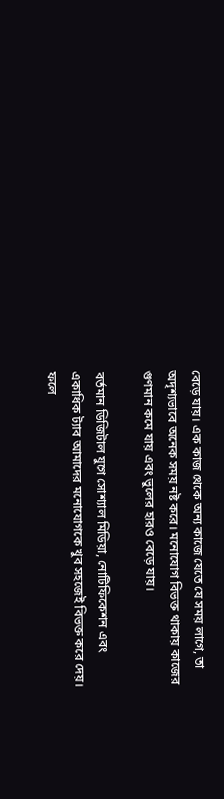বেড়ে যায়। এক কাজ থেকে অন্য কাজে যেতে যে সময় লাগে, তা অদৃশ্যভাবে অনেক সময় নষ্ট করে। মনোযোগ বিভক্ত থাকায় কাজের গুণমান কমে যায় এবং ভুলের হারও বেড়ে যায়।

বর্তমান ডিজিটাল যুগে সোশ্যাল মিডিয়া, নোটিফিকেশন এবং একাধিক ট্যাব আমাদের মনোযোগকে খুব সহজেই বিভক্ত করে দেয়। ফলে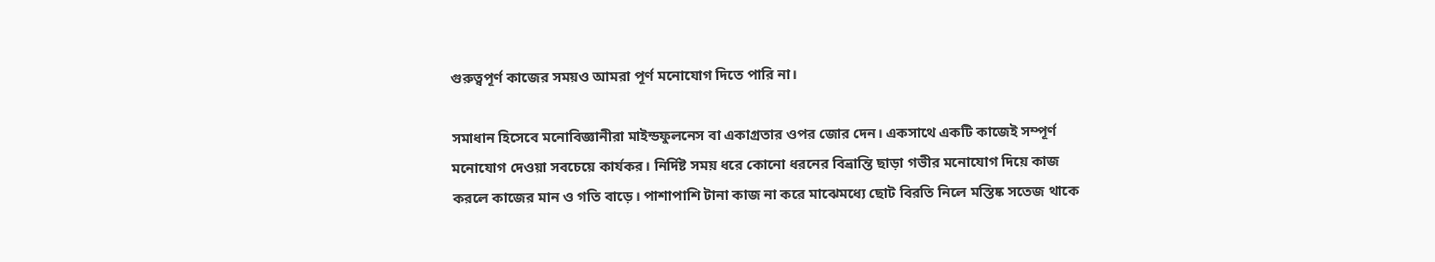গুরুত্বপূর্ণ কাজের সময়ও আমরা পূর্ণ মনোযোগ দিতে পারি না।

সমাধান হিসেবে মনোবিজ্ঞানীরা মাইন্ডফুলনেস বা একাগ্রতার ওপর জোর দেন। একসাথে একটি কাজেই সম্পূর্ণ মনোযোগ দেওয়া সবচেয়ে কার্যকর। নির্দিষ্ট সময় ধরে কোনো ধরনের বিভ্রান্তি ছাড়া গভীর মনোযোগ দিয়ে কাজ করলে কাজের মান ও গতি বাড়ে। পাশাপাশি টানা কাজ না করে মাঝেমধ্যে ছোট বিরতি নিলে মস্তিষ্ক সতেজ থাকে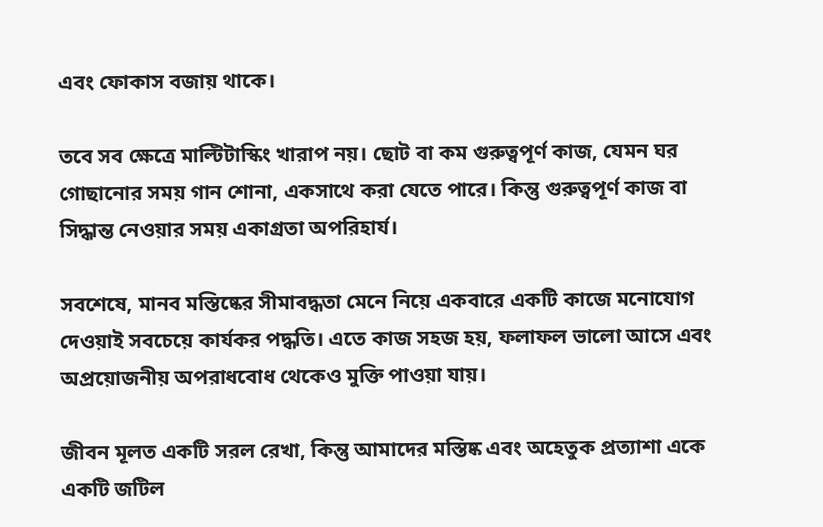এবং ফোকাস বজায় থাকে।

তবে সব ক্ষেত্রে মাল্টিটাস্কিং খারাপ নয়। ছোট বা কম গুরুত্বপূর্ণ কাজ, যেমন ঘর গোছানোর সময় গান শোনা, একসাথে করা যেতে পারে। কিন্তু গুরুত্বপূর্ণ কাজ বা সিদ্ধান্ত নেওয়ার সময় একাগ্রতা অপরিহার্য।

সবশেষে, মানব মস্তিষ্কের সীমাবদ্ধতা মেনে নিয়ে একবারে একটি কাজে মনোযোগ দেওয়াই সবচেয়ে কার্যকর পদ্ধতি। এতে কাজ সহজ হয়, ফলাফল ভালো আসে এবং অপ্রয়োজনীয় অপরাধবোধ থেকেও মুক্তি পাওয়া যায়।

জীবন মূলত একটি সরল রেখা, কিন্তু আমাদের মস্তিষ্ক এবং অহেতুক প্রত্যাশা একে একটি জটিল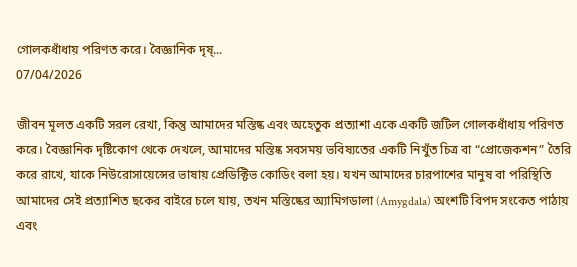গোলকধাঁধায় পরিণত করে। বৈজ্ঞানিক দৃষ্...
07/04/2026

জীবন মূলত একটি সরল রেখা, কিন্তু আমাদের মস্তিষ্ক এবং অহেতুক প্রত্যাশা একে একটি জটিল গোলকধাঁধায় পরিণত করে। বৈজ্ঞানিক দৃষ্টিকোণ থেকে দেখলে, আমাদের মস্তিষ্ক সবসময় ভবিষ্যতের একটি নিখুঁত চিত্র বা “প্রোজেকশন” তৈরি করে রাখে, যাকে নিউরোসায়েন্সের ভাষায় প্রেডিক্টিভ কোডিং বলা হয়। যখন আমাদের চারপাশের মানুষ বা পরিস্থিতি আমাদের সেই প্রত্যাশিত ছকের বাইরে চলে যায়, তখন মস্তিষ্কের অ্যামিগডালা (Amygdala) অংশটি বিপদ সংকেত পাঠায় এবং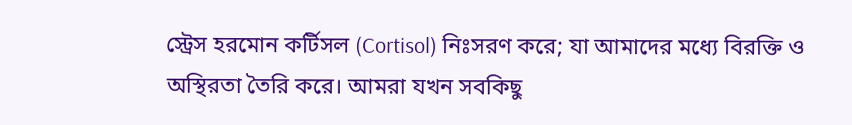স্ট্রেস হরমোন কর্টিসল (Cortisol) নিঃসরণ করে; যা আমাদের মধ্যে বিরক্তি ও অস্থিরতা তৈরি করে। আমরা যখন সবকিছু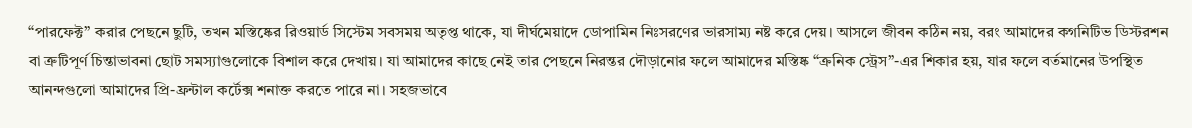“পারফেক্ট” করার পেছনে ছুটি, তখন মস্তিষ্কের রিওয়ার্ড সিস্টেম সবসময় অতৃপ্ত থাকে, যা দীর্ঘমেয়াদে ডোপামিন নিঃসরণের ভারসাম্য নষ্ট করে দেয়। আসলে জীবন কঠিন নয়, বরং আমাদের কগনিটিভ ডিস্টরশন বা ত্রুটিপূর্ণ চিন্তাভাবনা ছোট সমস্যাগুলোকে বিশাল করে দেখায়। যা আমাদের কাছে নেই তার পেছনে নিরন্তর দৌড়ানোর ফলে আমাদের মস্তিষ্ক “ক্রনিক স্ট্রেস”-এর শিকার হয়, যার ফলে বর্তমানের উপস্থিত আনন্দগুলো আমাদের প্রি-ফ্রন্টাল কর্টেক্স শনাক্ত করতে পারে না। সহজভাবে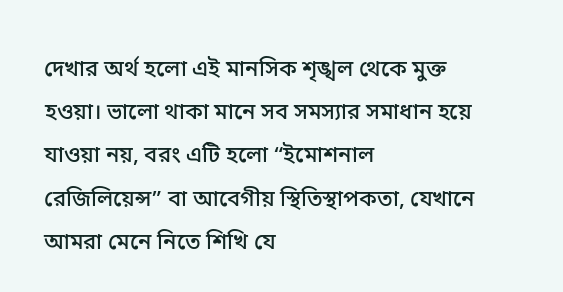দেখার অর্থ হলো এই মানসিক শৃঙ্খল থেকে মুক্ত হওয়া। ভালো থাকা মানে সব সমস্যার সমাধান হয়ে যাওয়া নয়, বরং এটি হলো “ইমোশনাল রেজিলিয়েন্স” বা আবেগীয় স্থিতিস্থাপকতা, যেখানে আমরা মেনে নিতে শিখি যে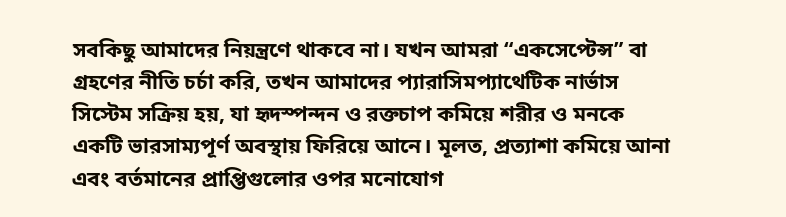সবকিছু আমাদের নিয়ন্ত্রণে থাকবে না। যখন আমরা “একসেপ্টেন্স” বা গ্রহণের নীতি চর্চা করি, তখন আমাদের প্যারাসিমপ্যাথেটিক নার্ভাস সিস্টেম সক্রিয় হয়, যা হৃদস্পন্দন ও রক্তচাপ কমিয়ে শরীর ও মনকে একটি ভারসাম্যপূর্ণ অবস্থায় ফিরিয়ে আনে। মূলত, প্রত্যাশা কমিয়ে আনা এবং বর্তমানের প্রাপ্তিগুলোর ওপর মনোযোগ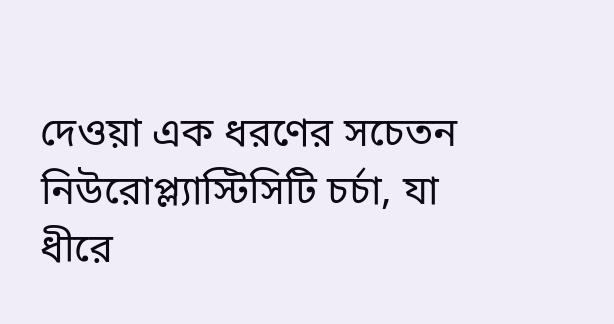দেওয়া এক ধরণের সচেতন নিউরোপ্ল্যাস্টিসিটি চর্চা, যা ধীরে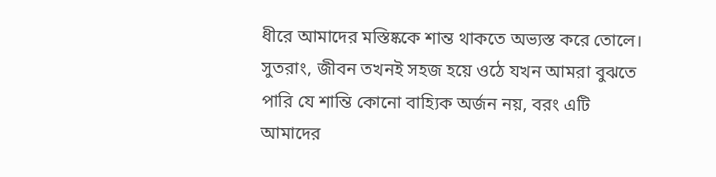ধীরে আমাদের মস্তিষ্ককে শান্ত থাকতে অভ্যস্ত করে তোলে। সুতরাং, জীবন তখনই সহজ হয়ে ওঠে যখন আমরা বুঝতে পারি যে শান্তি কোনো বাহ্যিক অর্জন নয়, বরং এটি আমাদের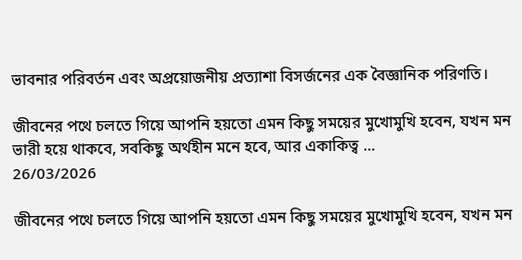ভাবনার পরিবর্তন এবং অপ্রয়োজনীয় প্রত্যাশা বিসর্জনের এক বৈজ্ঞানিক পরিণতি।

জীবনের পথে চলতে গিয়ে আপনি হয়তো এমন কিছু সময়ের মুখোমুখি হবেন, যখন মন ভারী হয়ে থাকবে, সবকিছু অর্থহীন মনে হবে, আর একাকিত্ব ...
26/03/2026

জীবনের পথে চলতে গিয়ে আপনি হয়তো এমন কিছু সময়ের মুখোমুখি হবেন, যখন মন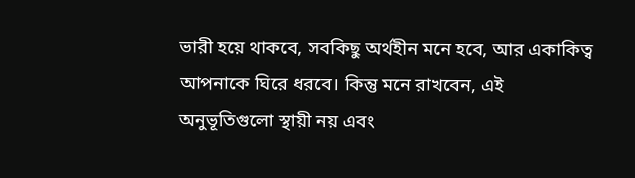ভারী হয়ে থাকবে, সবকিছু অর্থহীন মনে হবে, আর একাকিত্ব আপনাকে ঘিরে ধরবে। কিন্তু মনে রাখবেন, এই অনুভূতিগুলো স্থায়ী নয় এবং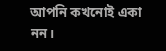আপনি কখনোই একা নন।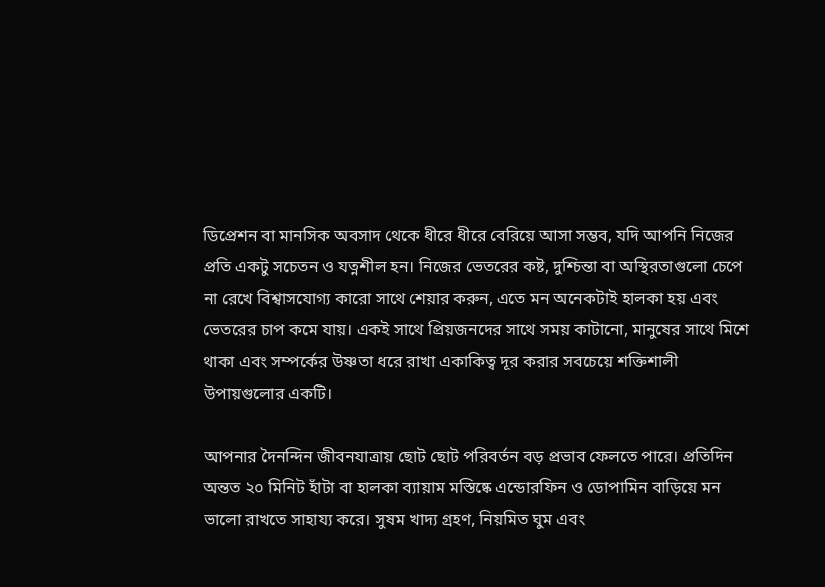ডিপ্রেশন বা মানসিক অবসাদ থেকে ধীরে ধীরে বেরিয়ে আসা সম্ভব, যদি আপনি নিজের প্রতি একটু সচেতন ও যত্নশীল হন। নিজের ভেতরের কষ্ট, দুশ্চিন্তা বা অস্থিরতাগুলো চেপে না রেখে বিশ্বাসযোগ্য কারো সাথে শেয়ার করুন, এতে মন অনেকটাই হালকা হয় এবং ভেতরের চাপ কমে যায়। একই সাথে প্রিয়জনদের সাথে সময় কাটানো, মানুষের সাথে মিশে থাকা এবং সম্পর্কের উষ্ণতা ধরে রাখা একাকিত্ব দূর করার সবচেয়ে শক্তিশালী উপায়গুলোর একটি।

আপনার দৈনন্দিন জীবনযাত্রায় ছোট ছোট পরিবর্তন বড় প্রভাব ফেলতে পারে। প্রতিদিন অন্তত ২০ মিনিট হাঁটা বা হালকা ব্যায়াম মস্তিষ্কে এন্ডোরফিন ও ডোপামিন বাড়িয়ে মন ভালো রাখতে সাহায্য করে। সুষম খাদ্য গ্রহণ, নিয়মিত ঘুম এবং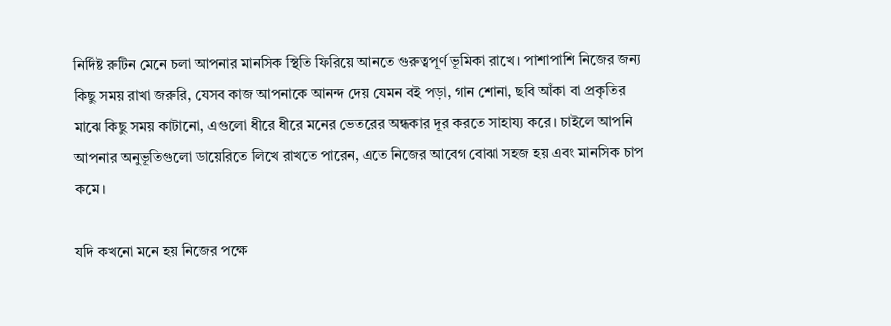নির্দিষ্ট রুটিন মেনে চলা আপনার মানসিক স্থিতি ফিরিয়ে আনতে গুরুত্বপূর্ণ ভূমিকা রাখে। পাশাপাশি নিজের জন্য কিছু সময় রাখা জরুরি, যেসব কাজ আপনাকে আনন্দ দেয় যেমন বই পড়া, গান শোনা, ছবি আঁকা বা প্রকৃতির মাঝে কিছু সময় কাটানো, এগুলো ধীরে ধীরে মনের ভেতরের অন্ধকার দূর করতে সাহায্য করে। চাইলে আপনি আপনার অনুভূতিগুলো ডায়েরিতে লিখে রাখতে পারেন, এতে নিজের আবেগ বোঝা সহজ হয় এবং মানসিক চাপ কমে।

যদি কখনো মনে হয় নিজের পক্ষে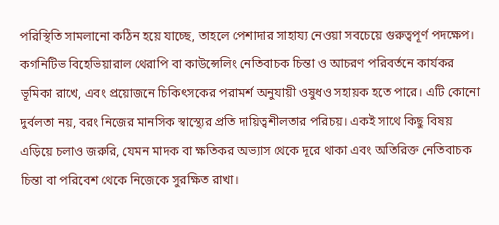পরিস্থিতি সামলানো কঠিন হয়ে যাচ্ছে, তাহলে পেশাদার সাহায্য নেওয়া সবচেয়ে গুরুত্বপূর্ণ পদক্ষেপ। কগনিটিভ বিহেভিয়ারাল থেরাপি বা কাউন্সেলিং নেতিবাচক চিন্তা ও আচরণ পরিবর্তনে কার্যকর ভূমিকা রাখে, এবং প্রয়োজনে চিকিৎসকের পরামর্শ অনুযায়ী ওষুধও সহায়ক হতে পারে। এটি কোনো দুর্বলতা নয়, বরং নিজের মানসিক স্বাস্থ্যের প্রতি দায়িত্বশীলতার পরিচয়। একই সাথে কিছু বিষয় এড়িয়ে চলাও জরুরি, যেমন মাদক বা ক্ষতিকর অভ্যাস থেকে দূরে থাকা এবং অতিরিক্ত নেতিবাচক চিন্তা বা পরিবেশ থেকে নিজেকে সুরক্ষিত রাখা।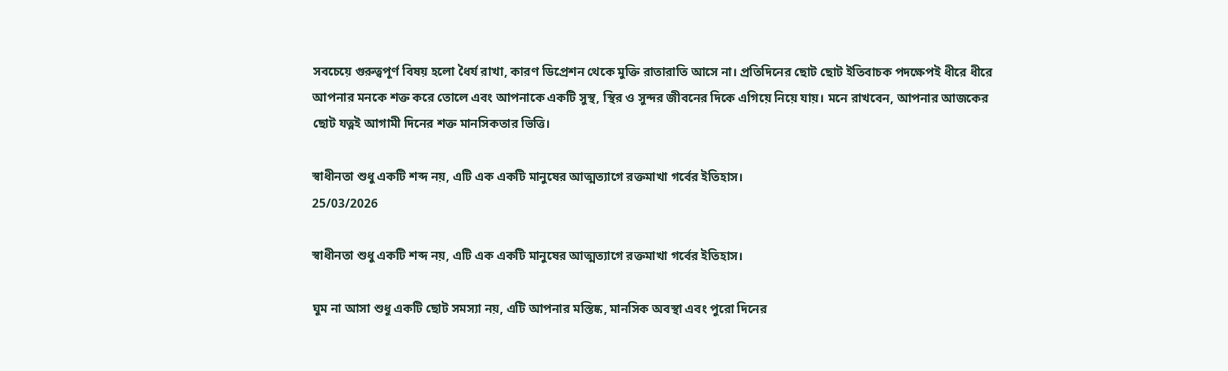সবচেয়ে গুরুত্বপূর্ণ বিষয় হলো ধৈর্য রাখা, কারণ ডিপ্রেশন থেকে মুক্তি রাতারাতি আসে না। প্রতিদিনের ছোট ছোট ইতিবাচক পদক্ষেপই ধীরে ধীরে আপনার মনকে শক্ত করে তোলে এবং আপনাকে একটি সুস্থ, স্থির ও সুন্দর জীবনের দিকে এগিয়ে নিয়ে যায়। মনে রাখবেন, আপনার আজকের ছোট যত্নই আগামী দিনের শক্ত মানসিকতার ভিত্তি।

স্বাধীনতা শুধু একটি শব্দ নয়, এটি এক একটি মানুষের আত্মত্যাগে রক্তমাখা গর্বের ইতিহাস।
25/03/2026

স্বাধীনতা শুধু একটি শব্দ নয়, এটি এক একটি মানুষের আত্মত্যাগে রক্তমাখা গর্বের ইতিহাস।

ঘুম না আসা শুধু একটি ছোট সমস্যা নয়, এটি আপনার মস্তিষ্ক, মানসিক অবস্থা এবং পুরো দিনের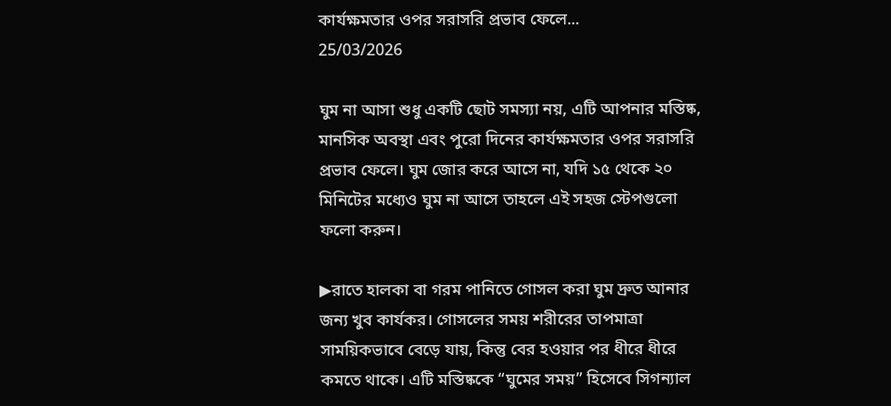কার্যক্ষমতার ওপর সরাসরি প্রভাব ফেলে...
25/03/2026

ঘুম না আসা শুধু একটি ছোট সমস্যা নয়, এটি আপনার মস্তিষ্ক, মানসিক অবস্থা এবং পুরো দিনের কার্যক্ষমতার ওপর সরাসরি প্রভাব ফেলে। ঘুম জোর করে আসে না, যদি ১৫ থেকে ২০ মিনিটের মধ্যেও ঘুম না আসে তাহলে এই সহজ স্টেপগুলো ফলো করুন।

▶রাতে হালকা বা গরম পানিতে গোসল করা ঘুম দ্রুত আনার জন্য খুব কার্যকর। গোসলের সময় শরীরের তাপমাত্রা সাময়িকভাবে বেড়ে যায়, কিন্তু বের হওয়ার পর ধীরে ধীরে কমতে থাকে। এটি মস্তিষ্ককে “ঘুমের সময়” হিসেবে সিগন্যাল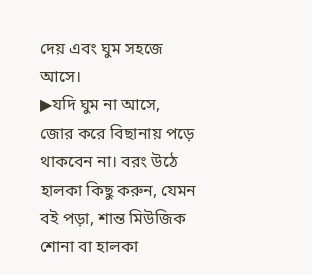দেয় এবং ঘুম সহজে আসে।
▶যদি ঘুম না আসে, জোর করে বিছানায় পড়ে থাকবেন না। বরং উঠে হালকা কিছু করুন, যেমন বই পড়া, শান্ত মিউজিক শোনা বা হালকা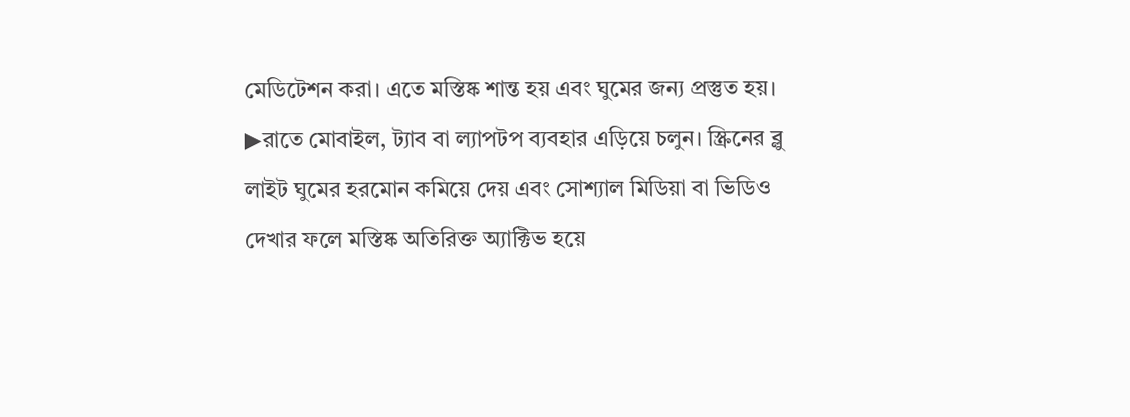মেডিটেশন করা। এতে মস্তিষ্ক শান্ত হয় এবং ঘুমের জন্য প্রস্তুত হয়।
▶রাতে মোবাইল, ট্যাব বা ল্যাপটপ ব্যবহার এড়িয়ে চলুন। স্ক্রিনের ব্লু লাইট ঘুমের হরমোন কমিয়ে দেয় এবং সোশ্যাল মিডিয়া বা ভিডিও দেখার ফলে মস্তিষ্ক অতিরিক্ত অ্যাক্টিভ হয়ে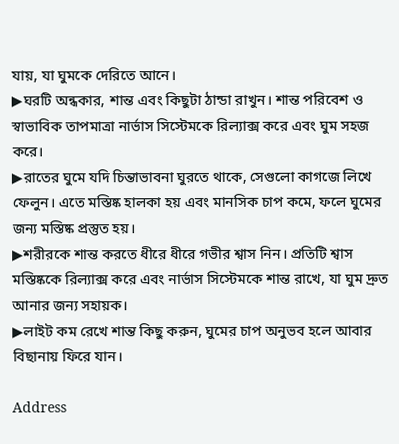যায়, যা ঘুমকে দেরিতে আনে।
▶ঘরটি অন্ধকার, শান্ত এবং কিছুটা ঠান্ডা রাখুন। শান্ত পরিবেশ ও স্বাভাবিক তাপমাত্রা নার্ভাস সিস্টেমকে রিল্যাক্স করে এবং ঘুম সহজ করে।
▶রাতের ঘুমে যদি চিন্তাভাবনা ঘুরতে থাকে, সেগুলো কাগজে লিখে ফেলুন। এতে মস্তিষ্ক হালকা হয় এবং মানসিক চাপ কমে, ফলে ঘুমের জন্য মস্তিষ্ক প্রস্তুত হয়।
▶শরীরকে শান্ত করতে ধীরে ধীরে গভীর শ্বাস নিন। প্রতিটি শ্বাস মস্তিষ্ককে রিল্যাক্স করে এবং নার্ভাস সিস্টেমকে শান্ত রাখে, যা ঘুম দ্রুত আনার জন্য সহায়ক।
▶লাইট কম রেখে শান্ত কিছু করুন, ঘুমের চাপ অনুভব হলে আবার বিছানায় ফিরে যান।

Address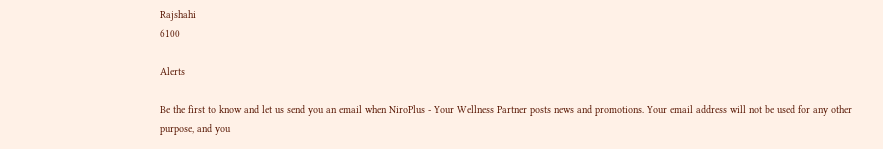Rajshahi
6100

Alerts

Be the first to know and let us send you an email when NiroPlus - Your Wellness Partner posts news and promotions. Your email address will not be used for any other purpose, and you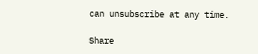can unsubscribe at any time.

Share